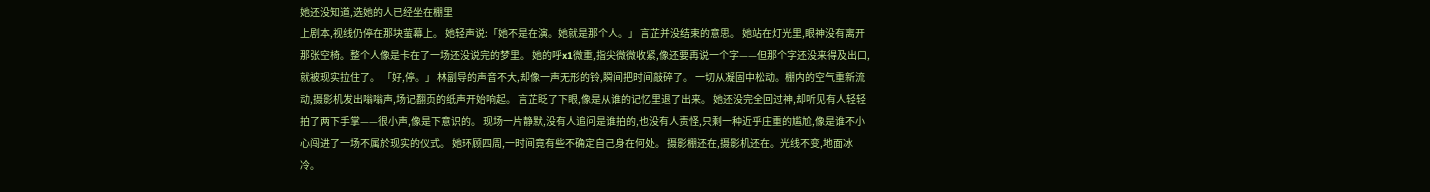她还没知道,选她的人已经坐在棚里
上剧本,视线仍停在那块萤幕上。 她轻声说:「她不是在演。她就是那个人。」 言芷并没结束的意思。 她站在灯光里,眼神没有离开那张空椅。整个人像是卡在了一场还没说完的梦里。 她的呼x1微重,指尖微微收紧,像还要再说一个字——但那个字还没来得及出口,就被现实拉住了。 「好,停。」 林副导的声音不大,却像一声无形的铃,瞬间把时间敲碎了。 一切从凝固中松动。棚内的空气重新流动,摄影机发出嗡嗡声,场记翻页的纸声开始响起。 言芷眨了下眼,像是从谁的记忆里退了出来。 她还没完全回过神,却听见有人轻轻拍了两下手掌——很小声,像是下意识的。 现场一片静默,没有人追问是谁拍的,也没有人责怪,只剩一种近乎庄重的尴尬,像是谁不小心闯进了一场不属於现实的仪式。 她环顾四周,一时间竟有些不确定自己身在何处。 摄影棚还在,摄影机还在。光线不变,地面冰冷。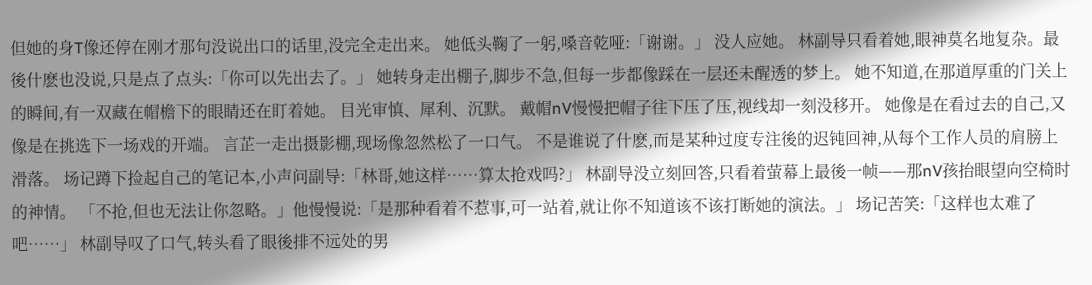但她的身T像还停在刚才那句没说出口的话里,没完全走出来。 她低头鞠了一躬,嗓音乾哑:「谢谢。」 没人应她。 林副导只看着她,眼神莫名地复杂。最後什麽也没说,只是点了点头:「你可以先出去了。」 她转身走出棚子,脚步不急,但每一步都像踩在一层还未醒透的梦上。 她不知道,在那道厚重的门关上的瞬间,有一双藏在帽檐下的眼睛还在盯着她。 目光审慎、犀利、沉默。 戴帽nV慢慢把帽子往下压了压,视线却一刻没移开。 她像是在看过去的自己,又像是在挑选下一场戏的开端。 言芷一走出摄影棚,现场像忽然松了一口气。 不是谁说了什麽,而是某种过度专注後的迟钝回神,从每个工作人员的肩膀上滑落。 场记蹲下捡起自己的笔记本,小声问副导:「林哥,她这样……算太抢戏吗?」 林副导没立刻回答,只看着萤幕上最後一帧——那nV孩抬眼望向空椅时的神情。 「不抢,但也无法让你忽略。」他慢慢说:「是那种看着不惹事,可一站着,就让你不知道该不该打断她的演法。」 场记苦笑:「这样也太难了吧……」 林副导叹了口气,转头看了眼後排不远处的男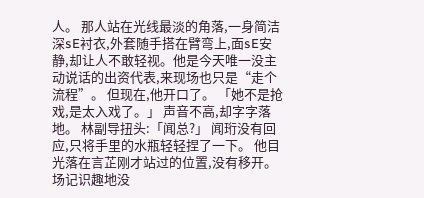人。 那人站在光线最淡的角落,一身简洁深sE衬衣,外套随手搭在臂弯上,面sE安静,却让人不敢轻视。他是今天唯一没主动说话的出资代表,来现场也只是“走个流程”。 但现在,他开口了。 「她不是抢戏,是太入戏了。」 声音不高,却字字落地。 林副导扭头:「闻总?」 闻珩没有回应,只将手里的水瓶轻轻捏了一下。 他目光落在言芷刚才站过的位置,没有移开。 场记识趣地没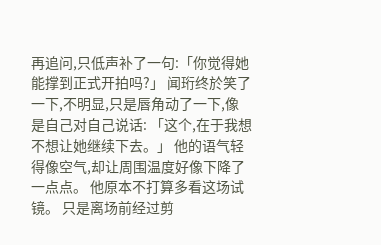再追问,只低声补了一句:「你觉得她能撑到正式开拍吗?」 闻珩终於笑了一下,不明显,只是唇角动了一下,像是自己对自己说话: 「这个,在于我想不想让她继续下去。」 他的语气轻得像空气,却让周围温度好像下降了一点点。 他原本不打算多看这场试镜。 只是离场前经过剪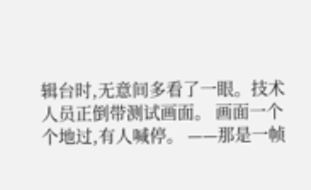辑台时,无意间多看了一眼。技术人员正倒带测试画面。 画面一个个地过,有人喊停。 ——那是一帧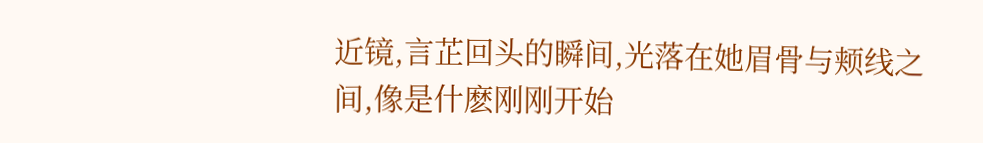近镜,言芷回头的瞬间,光落在她眉骨与颊线之间,像是什麽刚刚开始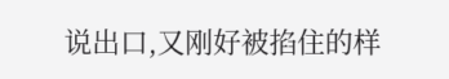说出口,又刚好被掐住的样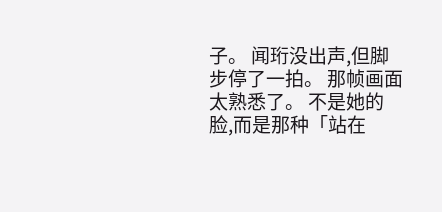子。 闻珩没出声,但脚步停了一拍。 那帧画面太熟悉了。 不是她的脸,而是那种「站在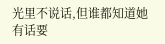光里不说话,但谁都知道她有话要